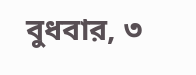বুধবার, ৩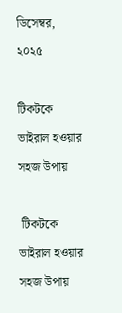ডিসেম্বর, ২০২৫

টিকটকে ভাইরাল হওয়ার সহজ উপায়

 টিকটকে ভাইরাল হওয়ার সহজ উপায়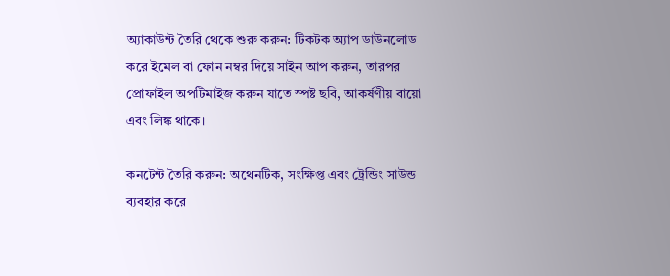অ্যাকাউন্ট তৈরি থেকে শুরু করুন: টিকটক অ্যাপ ডাউনলোড করে ইমেল বা ফোন নম্বর দিয়ে সাইন আপ করুন, তারপর প্রোফাইল অপটিমাইজ করুন যাতে স্পষ্ট ছবি, আকর্ষণীয় বায়ো এবং লিঙ্ক থাকে।

কনটেন্ট তৈরি করুন: অথেনটিক, সংক্ষিপ্ত এবং ট্রেন্ডিং সাউন্ড ব্যবহার করে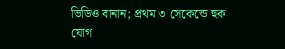ভিডিও বানান; প্রথম ৩ সেকেন্ডে হুক যোগ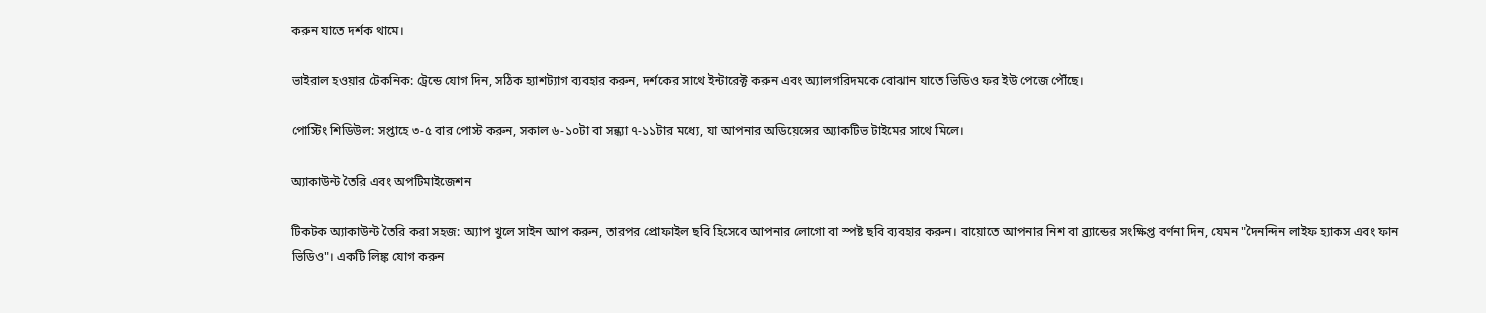করুন যাতে দর্শক থামে।

ভাইরাল হওয়ার টেকনিক: ট্রেন্ডে যোগ দিন, সঠিক হ্যাশট্যাগ ব্যবহার করুন, দর্শকের সাথে ইন্টারেক্ট করুন এবং অ্যালগরিদমকে বোঝান যাতে ভিডিও ফর ইউ পেজে পৌঁছে।

পোস্টিং শিডিউল: সপ্তাহে ৩-৫ বার পোস্ট করুন, সকাল ৬-১০টা বা সন্ধ্যা ৭-১১টার মধ্যে, যা আপনার অডিয়েন্সের অ্যাকটিভ টাইমের সাথে মিলে।

অ্যাকাউন্ট তৈরি এবং অপটিমাইজেশন

টিকটক অ্যাকাউন্ট তৈরি করা সহজ: অ্যাপ খুলে সাইন আপ করুন, তারপর প্রোফাইল ছবি হিসেবে আপনার লোগো বা স্পষ্ট ছবি ব্যবহার করুন। বায়োতে আপনার নিশ বা ব্র্যান্ডের সংক্ষিপ্ত বর্ণনা দিন, যেমন "দৈনন্দিন লাইফ হ্যাকস এবং ফান ভিডিও"। একটি লিঙ্ক যোগ করুন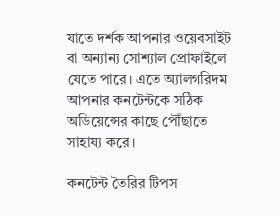যাতে দর্শক আপনার ওয়েবসাইট বা অন্যান্য সোশ্যাল প্রোফাইলে যেতে পারে। এতে অ্যালগরিদম আপনার কনটেন্টকে সঠিক অডিয়েন্সের কাছে পৌঁছাতে সাহায্য করে।

কনটেন্ট তৈরির টিপস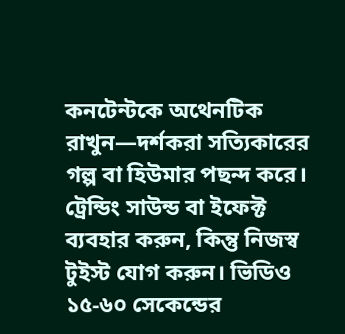কনটেন্টকে অথেনটিক রাখুন—দর্শকরা সত্যিকারের গল্প বা হিউমার পছন্দ করে। ট্রেন্ডিং সাউন্ড বা ইফেক্ট ব্যবহার করুন, কিন্তু নিজস্ব টুইস্ট যোগ করুন। ভিডিও ১৫-৬০ সেকেন্ডের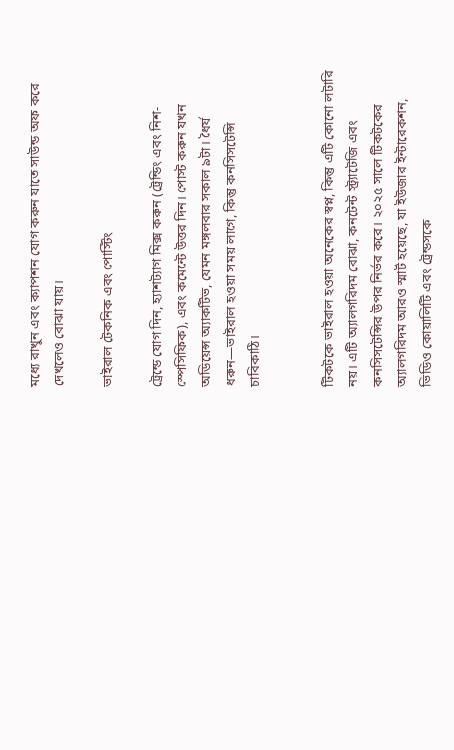মধ্যে রাখুন এবং ক্যাপশন যোগ করুন যাতে সাউন্ড অফ করে দেখলেও বোঝা যায়।

ভাইরাল টেকনিক এবং পোস্টিং

ট্রেন্ডে যোগ দিন, হ্যাশট্যাগ মিক্স করুন (ট্রেন্ডিং এবং নিশ-স্পেসিফিক), এবং কমেন্টে উত্তর দিন। পোস্ট করুন যখন অডিয়েন্স অ্যাকটিভ, যেমন মঙ্গলবার সকাল ৯টা। ধৈর্য ধরুন—ভাইরাল হওয়া সময় লাগে, কিন্তু কনসিসটেন্সি চাবিকাঠি।


টিকটকে ভাইরাল হওয়া অনেকের স্বপ্ন, কিন্তু এটি কোনো লটারি নয়। এটি অ্যালগরিদম বোঝা, কনটেন্ট স্ট্র্যাটেজি এবং কনসিসটেন্সির উপর নির্ভর করে। ২০২৫ সালে টিকটকের অ্যালগরিদম আরও স্মার্ট হয়েছে, যা ইউজার ইন্টারেকশন, ভিডিও কোয়ালিটি এবং ট্রেন্ডসকে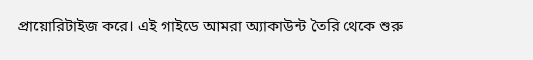প্রায়োরিটাইজ করে। এই গাইডে আমরা অ্যাকাউন্ট তৈরি থেকে শুরু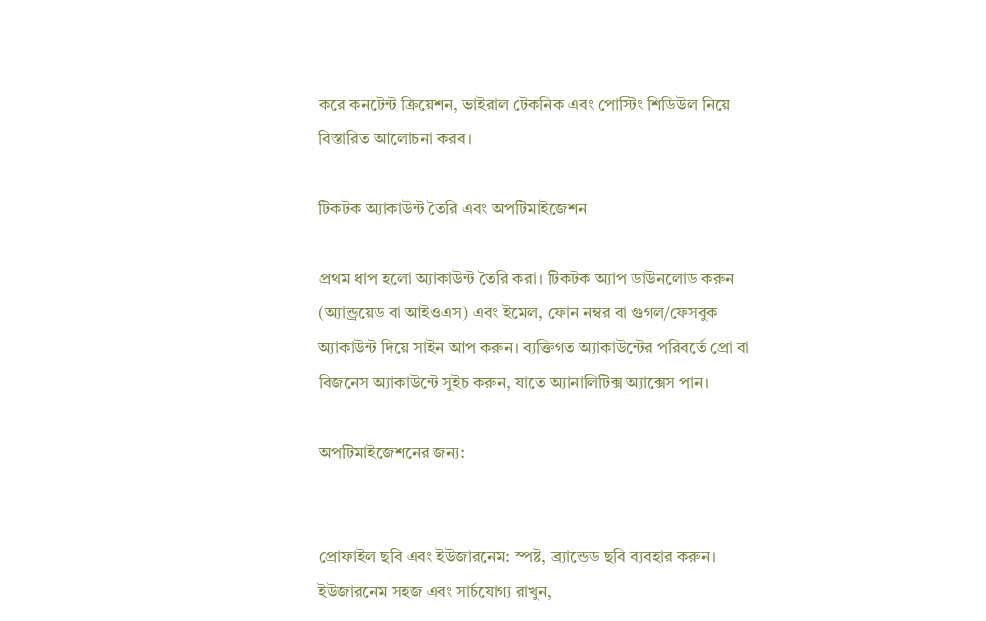করে কনটেন্ট ক্রিয়েশন, ভাইরাল টেকনিক এবং পোস্টিং শিডিউল নিয়ে বিস্তারিত আলোচনা করব।

টিকটক অ্যাকাউন্ট তৈরি এবং অপটিমাইজেশন

প্রথম ধাপ হলো অ্যাকাউন্ট তৈরি করা। টিকটক অ্যাপ ডাউনলোড করুন (অ্যান্ড্রয়েড বা আইওএস) এবং ইমেল, ফোন নম্বর বা গুগল/ফেসবুক অ্যাকাউন্ট দিয়ে সাইন আপ করুন। ব্যক্তিগত অ্যাকাউন্টের পরিবর্তে প্রো বা বিজনেস অ্যাকাউন্টে সুইচ করুন, যাতে অ্যানালিটিক্স অ্যাক্সেস পান।

অপটিমাইজেশনের জন্য:


প্রোফাইল ছবি এবং ইউজারনেম: স্পষ্ট, ব্র্যান্ডেড ছবি ব্যবহার করুন। ইউজারনেম সহজ এবং সার্চযোগ্য রাখুন,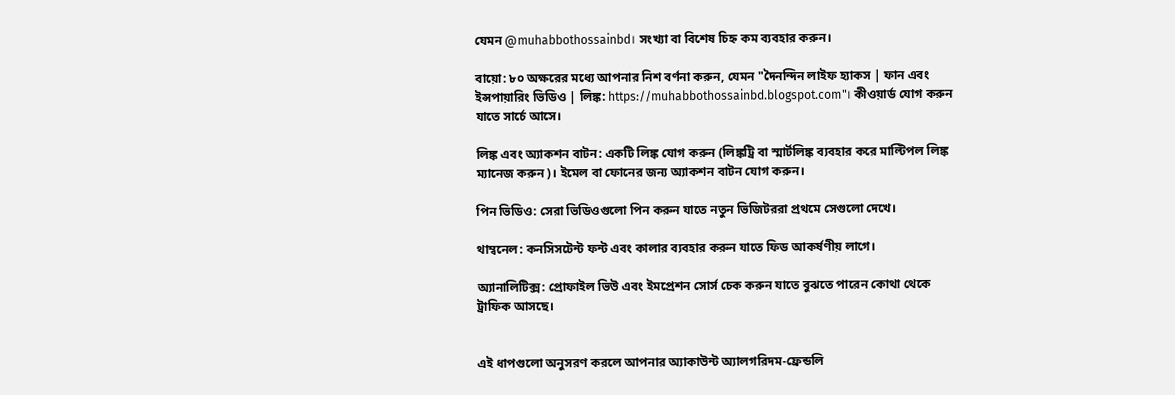যেমন @muhabbothossainbd। সংখ্যা বা বিশেষ চিহ্ন কম ব্যবহার করুন।

বায়ো: ৮০ অক্ষরের মধ্যে আপনার নিশ বর্ণনা করুন, যেমন "দৈনন্দিন লাইফ হ্যাকস | ফান এবং ইন্সপায়ারিং ভিডিও | লিঙ্ক: https://muhabbothossainbd.blogspot.com"। কীওয়ার্ড যোগ করুন যাতে সার্চে আসে।

লিঙ্ক এবং অ্যাকশন বাটন: একটি লিঙ্ক যোগ করুন (লিঙ্কট্রি বা স্মার্টলিঙ্ক ব্যবহার করে মাল্টিপল লিঙ্ক ম্যানেজ করুন)। ইমেল বা ফোনের জন্য অ্যাকশন বাটন যোগ করুন।

পিন ভিডিও: সেরা ভিডিওগুলো পিন করুন যাতে নতুন ভিজিটররা প্রথমে সেগুলো দেখে।

থাম্বনেল: কনসিসটেন্ট ফন্ট এবং কালার ব্যবহার করুন যাতে ফিড আকর্ষণীয় লাগে।

অ্যানালিটিক্স: প্রোফাইল ভিউ এবং ইমপ্রেশন সোর্স চেক করুন যাতে বুঝতে পারেন কোথা থেকে ট্রাফিক আসছে।


এই ধাপগুলো অনুসরণ করলে আপনার অ্যাকাউন্ট অ্যালগরিদম-ফ্রেন্ডলি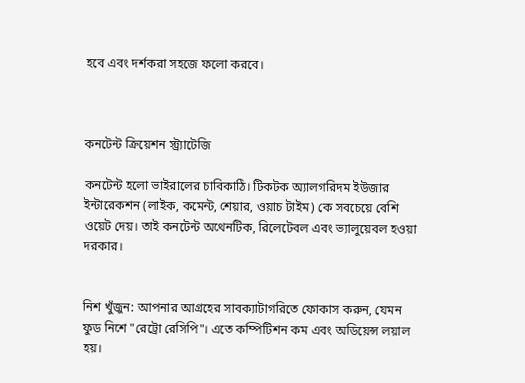হবে এবং দর্শকরা সহজে ফলো করবে।



কনটেন্ট ক্রিয়েশন স্ট্র্যাটেজি

কনটেন্ট হলো ভাইরালের চাবিকাঠি। টিকটক অ্যালগরিদম ইউজার ইন্টারেকশন (লাইক, কমেন্ট, শেয়ার, ওয়াচ টাইম) কে সবচেয়ে বেশি ওয়েট দেয়। তাই কনটেন্ট অথেনটিক, রিলেটেবল এবং ভ্যালুয়েবল হওয়া দরকার।


নিশ খুঁজুন: আপনার আগ্রহের সাবক্যাটাগরিতে ফোকাস করুন, যেমন ফুড নিশে "রেট্রো রেসিপি"। এতে কম্পিটিশন কম এবং অডিয়েন্স লয়াল হয়।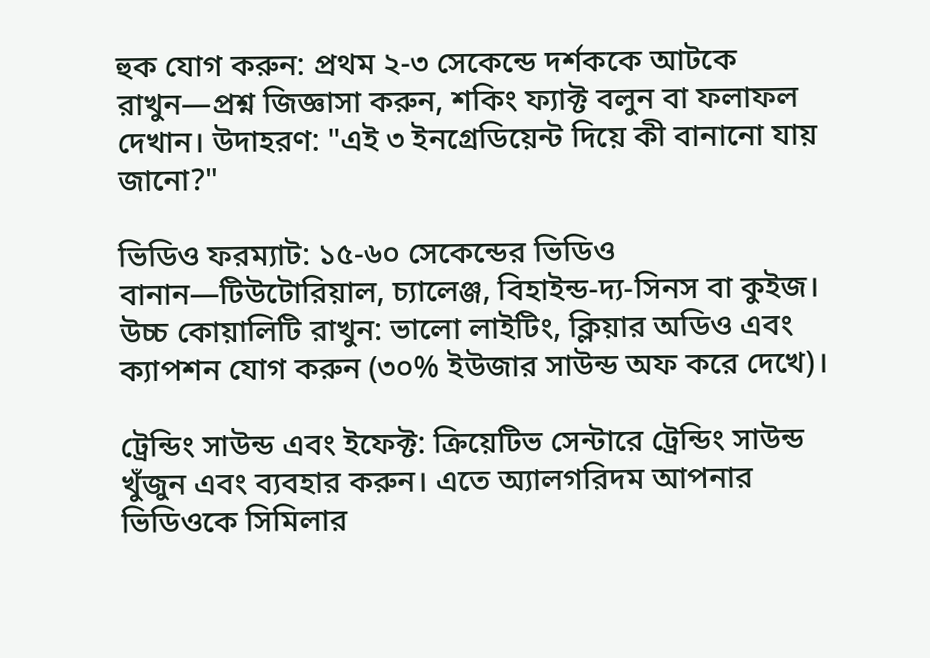হুক যোগ করুন: প্রথম ২-৩ সেকেন্ডে দর্শককে আটকে রাখুন—প্রশ্ন জিজ্ঞাসা করুন, শকিং ফ্যাক্ট বলুন বা ফলাফল দেখান। উদাহরণ: "এই ৩ ইনগ্রেডিয়েন্ট দিয়ে কী বানানো যায় জানো?"

ভিডিও ফরম্যাট: ১৫-৬০ সেকেন্ডের ভিডিও বানান—টিউটোরিয়াল, চ্যালেঞ্জ, বিহাইন্ড-দ্য-সিনস বা কুইজ। উচ্চ কোয়ালিটি রাখুন: ভালো লাইটিং, ক্লিয়ার অডিও এবং ক্যাপশন যোগ করুন (৩০% ইউজার সাউন্ড অফ করে দেখে)।

ট্রেন্ডিং সাউন্ড এবং ইফেক্ট: ক্রিয়েটিভ সেন্টারে ট্রেন্ডিং সাউন্ড খুঁজুন এবং ব্যবহার করুন। এতে অ্যালগরিদম আপনার ভিডিওকে সিমিলার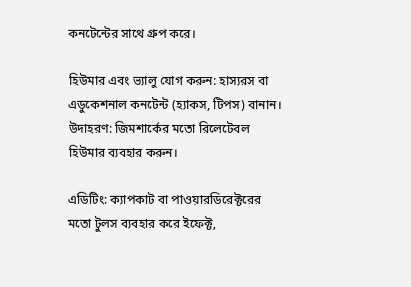কনটেন্টের সাথে গ্রুপ করে।

হিউমার এবং ভ্যালু যোগ করুন: হাস্যরস বা এডুকেশনাল কনটেন্ট (হ্যাকস, টিপস) বানান। উদাহরণ: জিমশার্কের মতো রিলেটেবল হিউমার ব্যবহার করুন।

এডিটিং: ক্যাপকাট বা পাওয়ারডিরেক্টরের মতো টুলস ব্যবহার করে ইফেক্ট,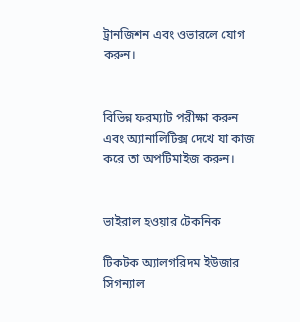ট্রানজিশন এবং ওভারলে যোগ করুন।


বিভিন্ন ফরম্যাট পরীক্ষা করুন এবং অ্যানালিটিক্স দেখে যা কাজ করে তা অপটিমাইজ করুন।


ভাইরাল হওয়ার টেকনিক

টিকটক অ্যালগরিদম ইউজার সিগন্যাল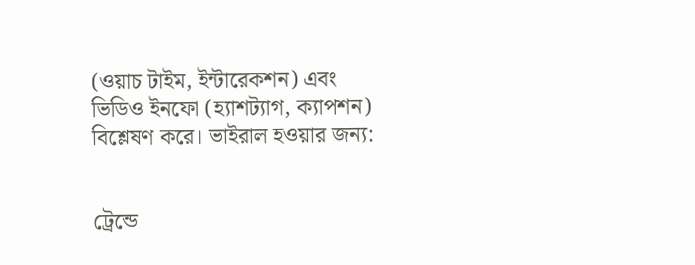(ওয়াচ টাইম, ইন্টারেকশন) এবং ভিডিও ইনফো (হ্যাশট্যাগ, ক্যাপশন) বিশ্লেষণ করে। ভাইরাল হওয়ার জন্য:


ট্রেন্ডে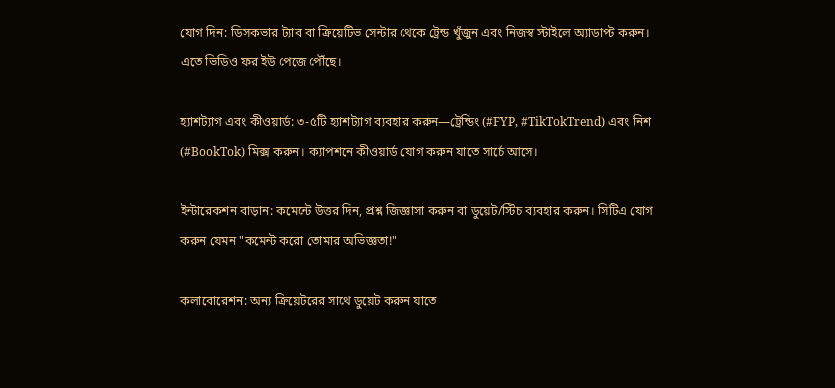যোগ দিন: ডিসকভার ট্যাব বা ক্রিয়েটিভ সেন্টার থেকে ট্রেন্ড খুঁজুন এবং নিজস্ব স্টাইলে অ্যাডাপ্ট করুন। এতে ভিডিও ফর ইউ পেজে পৌঁছে।

হ্যাশট্যাগ এবং কীওয়ার্ড: ৩-৫টি হ্যাশট্যাগ ব্যবহার করুন—ট্রেন্ডিং (#FYP, #TikTokTrend) এবং নিশ (#BookTok) মিক্স করুন। ক্যাপশনে কীওয়ার্ড যোগ করুন যাতে সার্চে আসে।

ইন্টারেকশন বাড়ান: কমেন্টে উত্তর দিন, প্রশ্ন জিজ্ঞাসা করুন বা ডুয়েট/স্টিচ ব্যবহার করুন। সিটিএ যোগ করুন যেমন "কমেন্ট করো তোমার অভিজ্ঞতা!"

কলাবোরেশন: অন্য ক্রিয়েটরের সাথে ডুয়েট করুন যাতে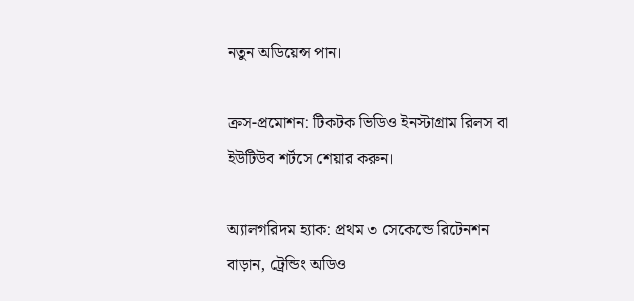নতুন অডিয়েন্স পান।

ক্রস-প্রমোশন: টিকটক ভিডিও ইনস্টাগ্রাম রিলস বা ইউটিউব শর্টসে শেয়ার করুন।

অ্যালগরিদম হ্যাক: প্রথম ৩ সেকেন্ডে রিটেনশন বাড়ান, ট্রেন্ডিং অডিও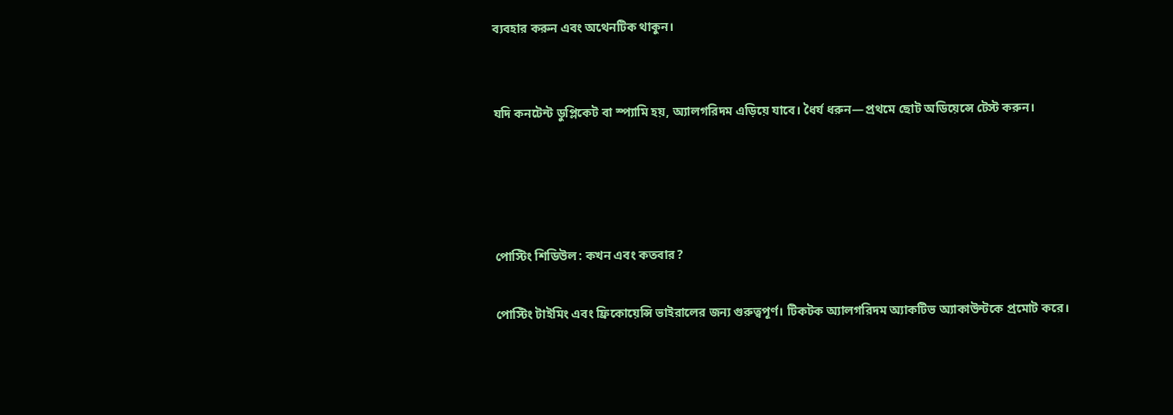ব্যবহার করুন এবং অথেনটিক থাকুন।


যদি কনটেন্ট ডুপ্লিকেট বা স্প্যামি হয়, অ্যালগরিদম এড়িয়ে যাবে। ধৈর্য ধরুন—প্রথমে ছোট অডিয়েন্সে টেস্ট করুন।




পোস্টিং শিডিউল: কখন এবং কতবার?

পোস্টিং টাইমিং এবং ফ্রিকোয়েন্সি ভাইরালের জন্য গুরুত্বপূর্ণ। টিকটক অ্যালগরিদম অ্যাকটিভ অ্যাকাউন্টকে প্রমোট করে।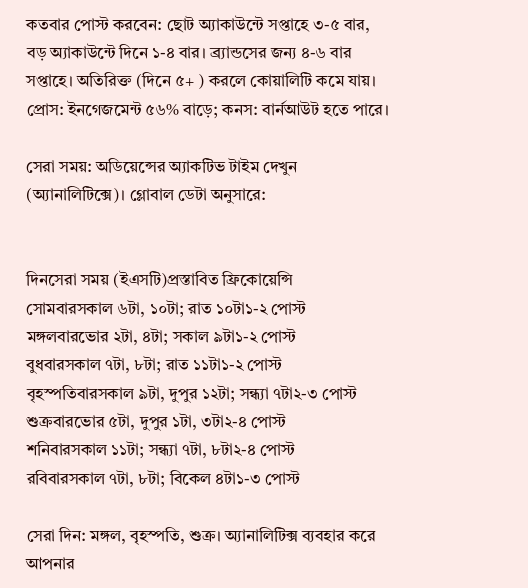কতবার পোস্ট করবেন: ছোট অ্যাকাউন্টে সপ্তাহে ৩-৫ বার, বড় অ্যাকাউন্টে দিনে ১-৪ বার। ব্র্যান্ডসের জন্য ৪-৬ বার সপ্তাহে। অতিরিক্ত (দিনে ৫+ ) করলে কোয়ালিটি কমে যায়। প্রোস: ইনগেজমেন্ট ৫৬% বাড়ে; কনস: বার্নআউট হতে পারে।

সেরা সময়: অডিয়েন্সের অ্যাকটিভ টাইম দেখুন (অ্যানালিটিক্সে)। গ্লোবাল ডেটা অনুসারে:


দিনসেরা সময় (ইএসটি)প্রস্তাবিত ফ্রিকোয়েন্সি
সোমবারসকাল ৬টা, ১০টা; রাত ১০টা১-২ পোস্ট
মঙ্গলবারভোর ২টা, ৪টা; সকাল ৯টা১-২ পোস্ট
বুধবারসকাল ৭টা, ৮টা; রাত ১১টা১-২ পোস্ট
বৃহস্পতিবারসকাল ৯টা, দুপুর ১২টা; সন্ধ্যা ৭টা২-৩ পোস্ট
শুক্রবারভোর ৫টা, দুপুর ১টা, ৩টা২-৪ পোস্ট
শনিবারসকাল ১১টা; সন্ধ্যা ৭টা, ৮টা২-৪ পোস্ট
রবিবারসকাল ৭টা, ৮টা; বিকেল ৪টা১-৩ পোস্ট

সেরা দিন: মঙ্গল, বৃহস্পতি, শুক্র। অ্যানালিটিক্স ব্যবহার করে আপনার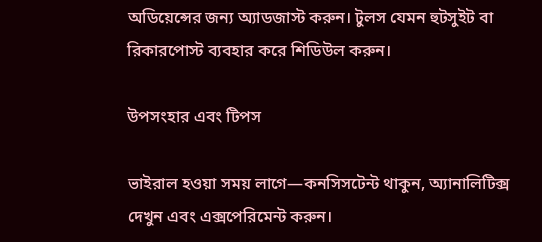অডিয়েন্সের জন্য অ্যাডজাস্ট করুন। টুলস যেমন হুটসুইট বা রিকারপোস্ট ব্যবহার করে শিডিউল করুন।

উপসংহার এবং টিপস

ভাইরাল হওয়া সময় লাগে—কনসিসটেন্ট থাকুন, অ্যানালিটিক্স দেখুন এবং এক্সপেরিমেন্ট করুন।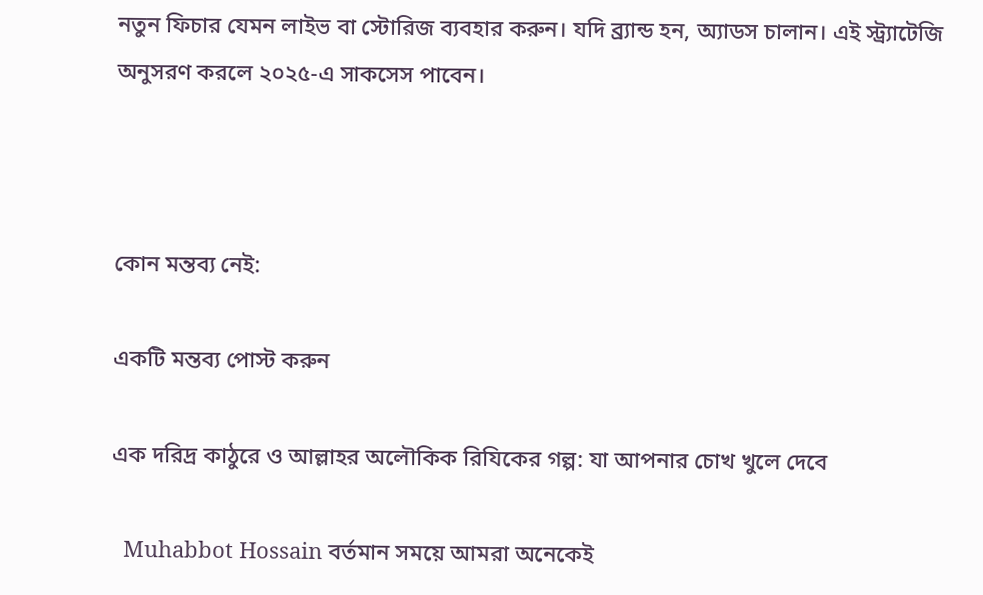নতুন ফিচার যেমন লাইভ বা স্টোরিজ ব্যবহার করুন। যদি ব্র্যান্ড হন, অ্যাডস চালান। এই স্ট্র্যাটেজি অনুসরণ করলে ২০২৫-এ সাকসেস পাবেন।



কোন মন্তব্য নেই:

একটি মন্তব্য পোস্ট করুন

এক দরিদ্র কাঠুরে ও আল্লাহর অলৌকিক রিযিকের গল্প: যা আপনার চোখ খুলে দেবে

  Muhabbot Hossain বর্তমান সময়ে আমরা অনেকেই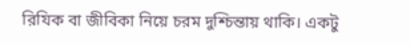রিযিক বা জীবিকা নিয়ে চরম দুশ্চিন্তায় থাকি। একটু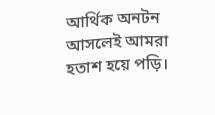আর্থিক অনটন আসলেই আমরা হতাশ হয়ে পড়ি।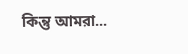কিন্তু আমরা...